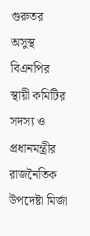গুরুতর অসুস্থ বিএনপির স্থায়ী কমিটির সদস্য ও প্রধানমন্ত্রীর রাজনৈতিক উপদেষ্টা মির্জা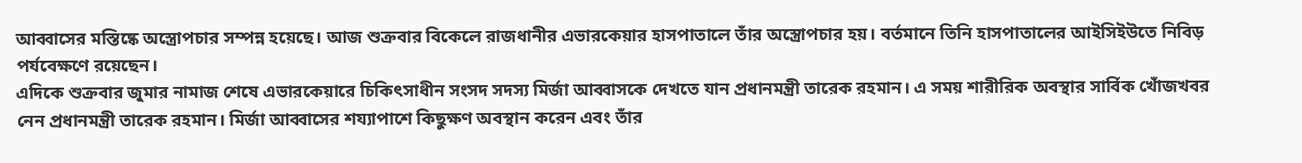আব্বাসের মস্তিষ্কে অস্ত্রোপচার সম্পন্ন হয়েছে। আজ শুক্রবার বিকেলে রাজধানীর এভারকেয়ার হাসপাতালে তাঁর অস্ত্রোপচার হয়। বর্তমানে তিনি হাসপাতালের আইসিইউতে নিবিড় পর্যবেক্ষণে রয়েছেন।
এদিকে শুক্রবার জুমার নামাজ শেষে এভারকেয়ারে চিকিৎসাধীন সংসদ সদস্য মির্জা আব্বাসকে দেখতে যান প্রধানমন্ত্রী তারেক রহমান। এ সময় শারীরিক অবস্থার সার্বিক খোঁজখবর নেন প্রধানমন্ত্রী তারেক রহমান। মির্জা আব্বাসের শয্যাপাশে কিছুক্ষণ অবস্থান করেন এবং তাঁর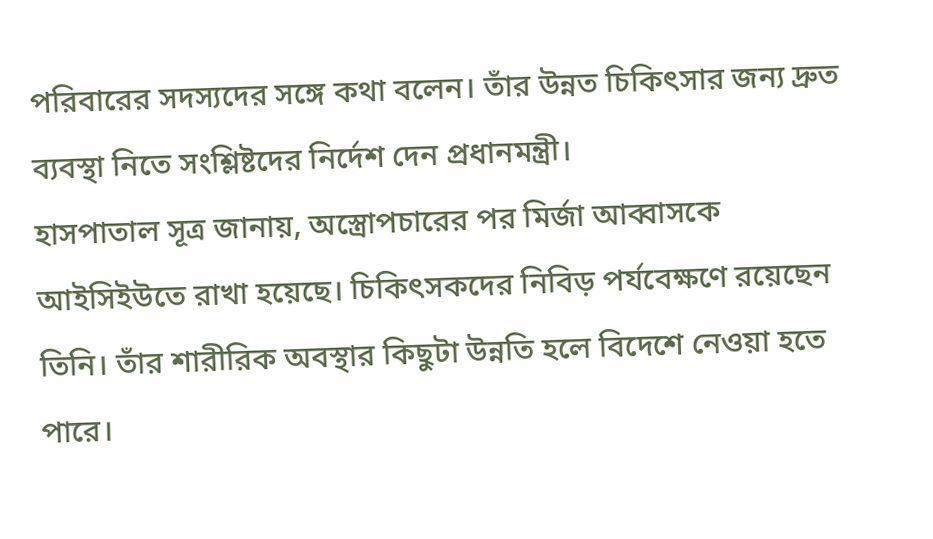পরিবারের সদস্যদের সঙ্গে কথা বলেন। তাঁর উন্নত চিকিৎসার জন্য দ্রুত ব্যবস্থা নিতে সংশ্লিষ্টদের নির্দেশ দেন প্রধানমন্ত্রী।
হাসপাতাল সূত্র জানায়, অস্ত্রোপচারের পর মির্জা আব্বাসকে আইসিইউতে রাখা হয়েছে। চিকিৎসকদের নিবিড় পর্যবেক্ষণে রয়েছেন তিনি। তাঁর শারীরিক অবস্থার কিছুটা উন্নতি হলে বিদেশে নেওয়া হতে পারে।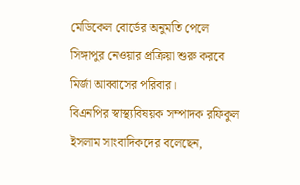মেডিকেল বোর্ডের অনুমতি পেলে সিঙ্গাপুর নেওয়ার প্রক্রিয়া শুরু করবে মির্জা আব্বাসের পরিবার।
বিএনপির স্বাস্থ্যবিষয়ক সম্পাদক রফিকুল ইসলাম সাংবাদিকদের বলেছেন,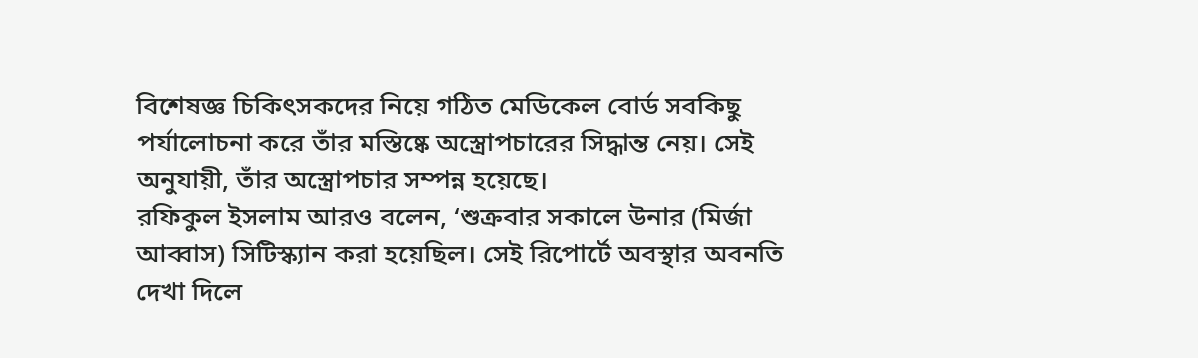বিশেষজ্ঞ চিকিৎসকদের নিয়ে গঠিত মেডিকেল বোর্ড সবকিছু পর্যালোচনা করে তাঁর মস্তিষ্কে অস্ত্রোপচারের সিদ্ধান্ত নেয়। সেই অনুযায়ী, তাঁর অস্ত্রোপচার সম্পন্ন হয়েছে।
রফিকুল ইসলাম আরও বলেন, ‘শুক্রবার সকালে উনার (মির্জা আব্বাস) সিটিস্ক্যান করা হয়েছিল। সেই রিপোর্টে অবস্থার অবনতি দেখা দিলে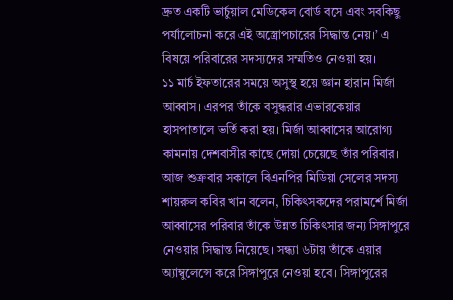দ্রুত একটি ভার্চুয়াল মেডিকেল বোর্ড বসে এবং সবকিছু পর্যালোচনা করে এই অস্ত্রোপচারের সিদ্ধান্ত নেয়।’ এ বিষয়ে পরিবারের সদস্যদের সম্মতিও নেওয়া হয়।
১১ মার্চ ইফতারের সময়ে অসুস্থ হয়ে জ্ঞান হারান মির্জা আব্বাস। এরপর তাঁকে বসুন্ধরার এভারকেয়ার হাসপাতালে ভর্তি করা হয়। মির্জা আব্বাসের আরোগ্য কামনায় দেশবাসীর কাছে দোয়া চেয়েছে তাঁর পরিবার।
আজ শুক্রবার সকালে বিএনপির মিডিয়া সেলের সদস্য শায়রুল কবির খান বলেন, চিকিৎসকদের পরামর্শে মির্জা আব্বাসের পরিবার তাঁকে উন্নত চিকিৎসার জন্য সিঙ্গাপুরে নেওয়ার সিদ্ধান্ত নিয়েছে। সন্ধ্যা ৬টায় তাঁকে এয়ার অ্যাম্বুলেন্সে করে সিঙ্গাপুরে নেওয়া হবে। সিঙ্গাপুরের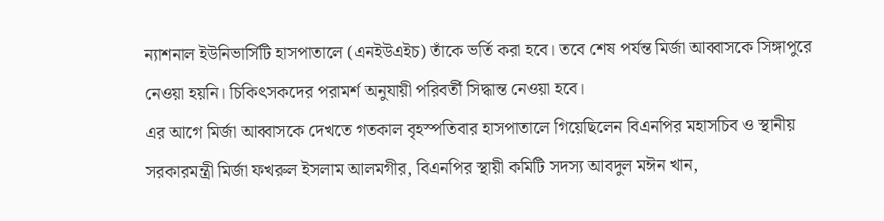ন্যাশনাল ইউনিভার্সিটি হাসপাতালে (এনইউএইচ) তাঁকে ভর্তি করা হবে। তবে শেষ পর্যন্ত মির্জা আব্বাসকে সিঙ্গাপুরে নেওয়া হয়নি। চিকিৎসকদের পরামর্শ অনুযায়ী পরিবর্তী সিদ্ধান্ত নেওয়া হবে।
এর আগে মির্জা আব্বাসকে দেখতে গতকাল বৃহস্পতিবার হাসপাতালে গিয়েছিলেন বিএনপির মহাসচিব ও স্থানীয় সরকারমন্ত্রী মির্জা ফখরুল ইসলাম আলমগীর, বিএনপির স্থায়ী কমিটি সদস্য আবদুল মঈন খান,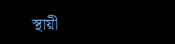স্থায়ী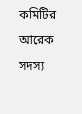কমিটির আরেক সদস্য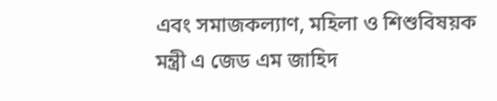এবং সমাজকল্যাণ, মহিলা ও শিশুবিষয়ক মন্ত্রী এ জেড এম জাহিদ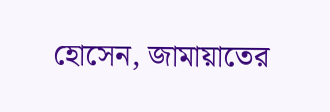হোসেন, জামায়াতের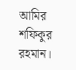আমির শফিকুর রহমান।